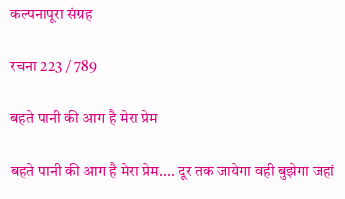कल्पनापूरा संग्रह

रचना 223 / 789

बहते पानी की आग है मेरा प्रेम

बहते पानी की आग है मेरा प्रेम.... दूर तक जायेगा वही बुझेगा जहां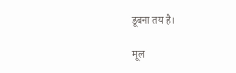डूबना तय है।

मूल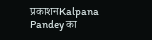प्रकाशनKalpana Pandey का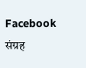Facebook संग्रह